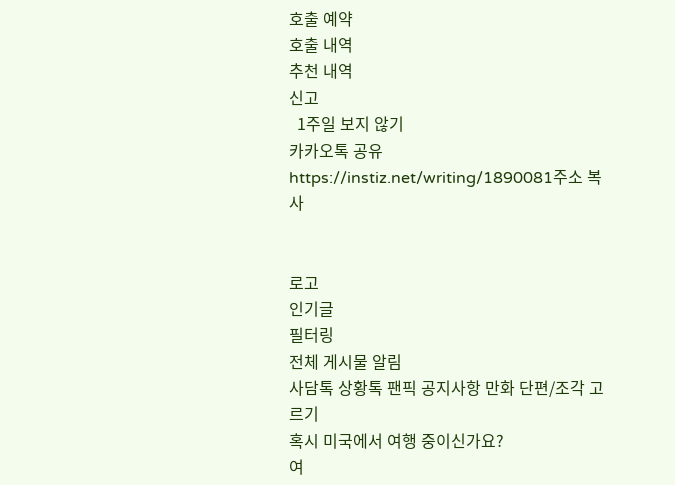호출 예약
호출 내역
추천 내역
신고
  1주일 보지 않기
카카오톡 공유
https://instiz.net/writing/1890081주소 복사


로고
인기글
필터링
전체 게시물 알림
사담톡 상황톡 팬픽 공지사항 만화 단편/조각 고르기
혹시 미국에서 여행 중이신가요?
여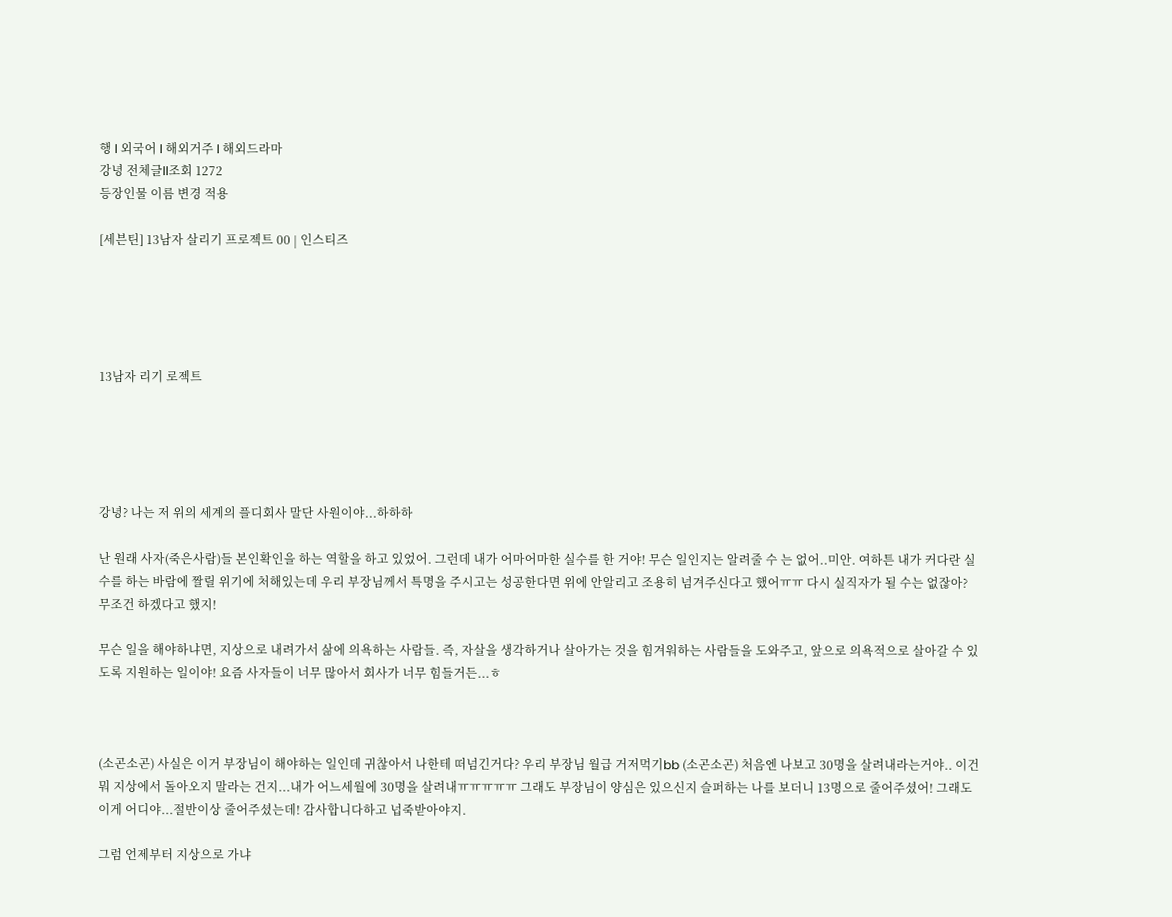행 l 외국어 l 해외거주 l 해외드라마
강녕 전체글ll조회 1272
등장인물 이름 변경 적용

[세븐틴] 13남자 살리기 프로젝트 00 | 인스티즈





13남자 리기 로젝트





강녕? 나는 저 위의 세계의 플디회사 말단 사원이야...하하하

난 원래 사자(죽은사람)들 본인확인을 하는 역할을 하고 있었어. 그런데 내가 어마어마한 실수를 한 거야! 무슨 일인지는 알려줄 수 는 없어..미안. 여하튼 내가 커다란 실수를 하는 바람에 짤릴 위기에 처해있는데 우리 부장님께서 특명을 주시고는 성공한다면 위에 안알리고 조용히 넘겨주신다고 했어ㅠㅠ 다시 실직자가 될 수는 없잖아? 무조건 하겠다고 했지!

무슨 일을 해야하냐면, 지상으로 내려가서 삶에 의욕하는 사람들. 즉, 자살을 생각하거나 살아가는 것을 힘겨워하는 사람들을 도와주고, 앞으로 의욕적으로 살아갈 수 있도록 지원하는 일이야! 요즘 사자들이 너무 많아서 회사가 너무 힘들거든...ㅎ



(소곤소곤) 사실은 이거 부장님이 해야하는 일인데 귀찮아서 나한테 떠넘긴거다? 우리 부장님 월급 거저먹기bb (소곤소곤) 처음엔 나보고 30명을 살려내라는거야.. 이건 뭐 지상에서 돌아오지 말라는 건지...내가 어느세월에 30명을 살려내ㅠㅠㅠㅠㅠ 그래도 부장님이 양심은 있으신지 슬퍼하는 나를 보더니 13명으로 줄어주셨어! 그래도 이게 어디야...절반이상 줄어주셨는데! 감사합니다하고 넙죽받아야지.

그럼 언제부터 지상으로 가냐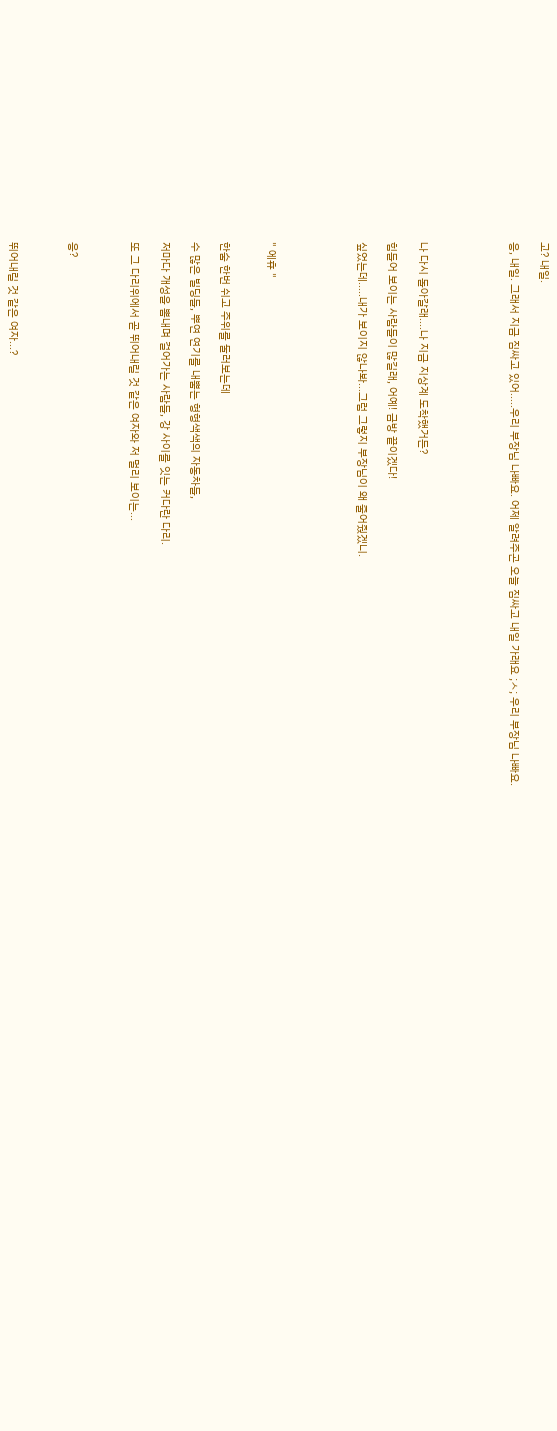고? 내일.

응, 내일. 그래서 지금 짐싸고 있어.....우리 부장님 나빠요. 어제 알려주곤 오늘 짐싸고 내일 가래요 ;ㅅ; 우리 부장님 나빠요.





나 다시 돌아갈래....나 지금 지상계 도착했거든?

힘들어 보이는 사람들이 많길래, 어예! 금방 끝이겠다!

싶었는데.....내가 보이지 않나봐...그럼 그렇지 부장님이 왜 줄어줬겠니.





" 에휴 "


한숨 한번 쉬고 주위를 둘러보는데

수 많은 빌딩들, 뿌연 연기를 내뿜는 형형색색의 자동차들,

저마다 개성을 뽐내며 걸어가는 사람들, 강 사이를 잇는 커다란 다리.

또 그 다리위에서 곧 뛰어내릴 것 같은 여자와 저 멀리 보이는...



응?



뛰어내릴 것 같은 여자...?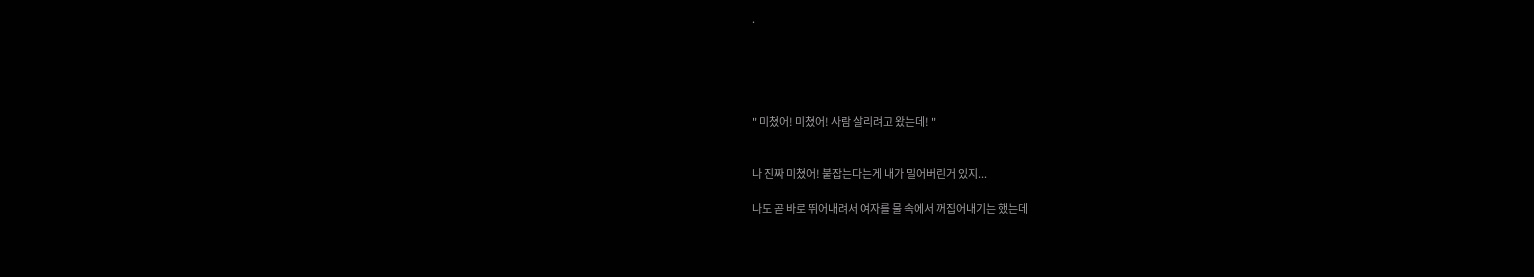.





" 미쳤어! 미쳤어! 사람 살리려고 왔는데! "


나 진짜 미쳤어! 붙잡는다는게 내가 밀어버린거 있지...

나도 곧 바로 뛰어내려서 여자를 물 속에서 꺼집어내기는 했는데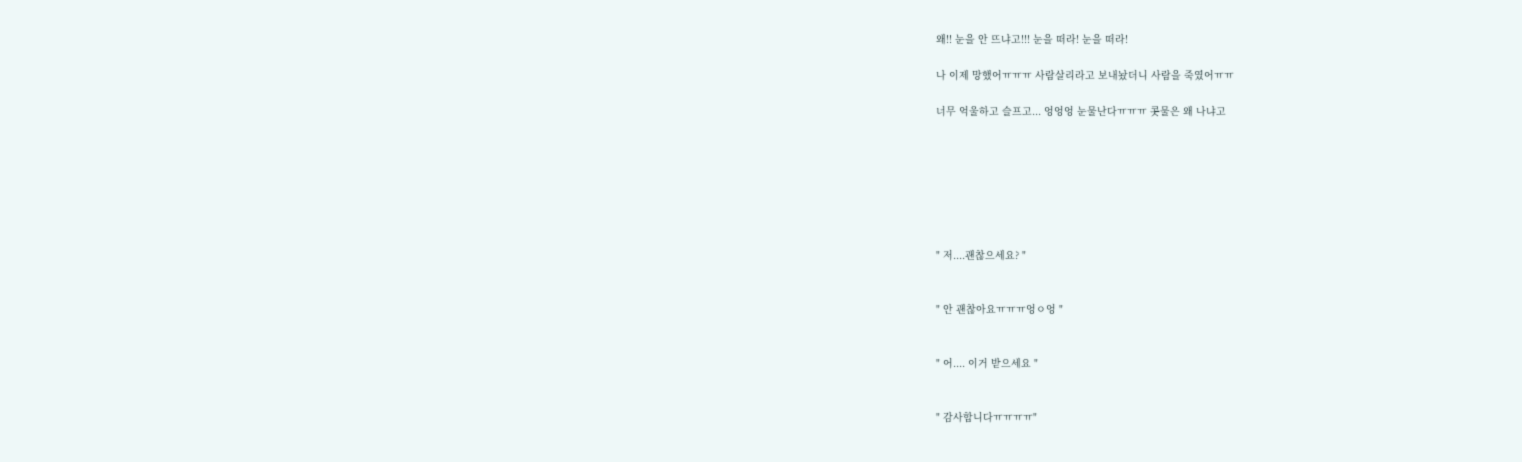왜!! 눈을 안 뜨냐고!!! 눈을 떠라! 눈을 떠라!

나 이제 망했어ㅠㅠㅠ 사람살리라고 보내놨더니 사람을 죽였어ㅠㅠ

너무 억울하고 슬프고... 엉엉엉 눈물난다ㅠㅠㅠ 콧물은 왜 나냐고







" 저....괜찮으세요? "


" 안 괜찮아요ㅠㅠㅠ엉ㅇ엉 "


" 어.... 이거 받으세요 "


" 감사합니다ㅠㅠㅠㅠ"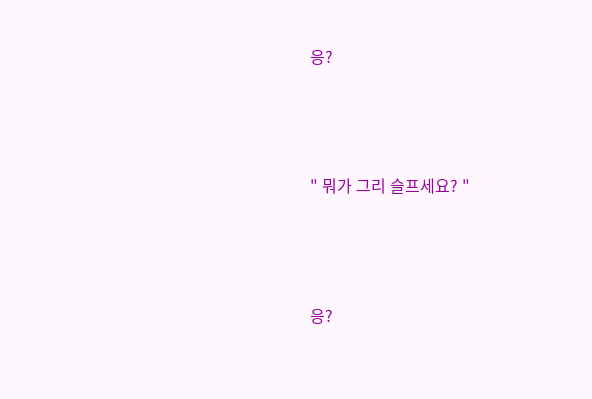응?



" 뭐가 그리 슬프세요? "



응?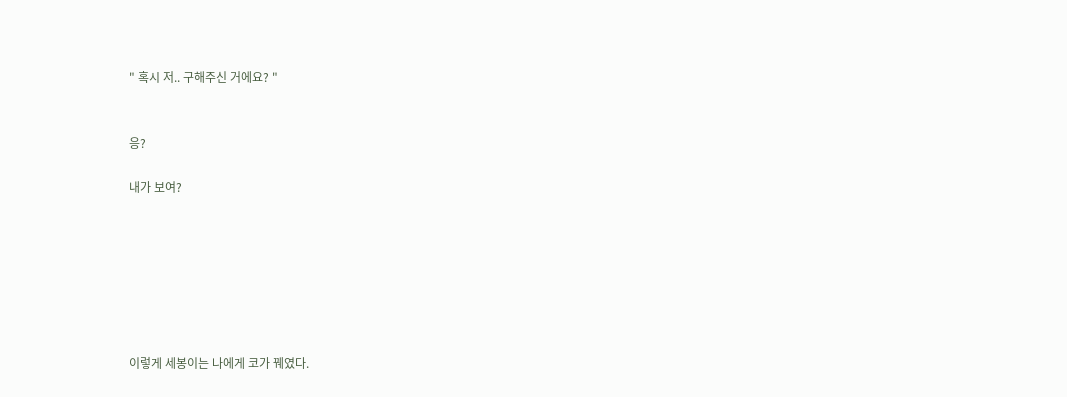" 혹시 저.. 구해주신 거에요? "


응?

내가 보여?







이렇게 세봉이는 나에게 코가 꿰였다.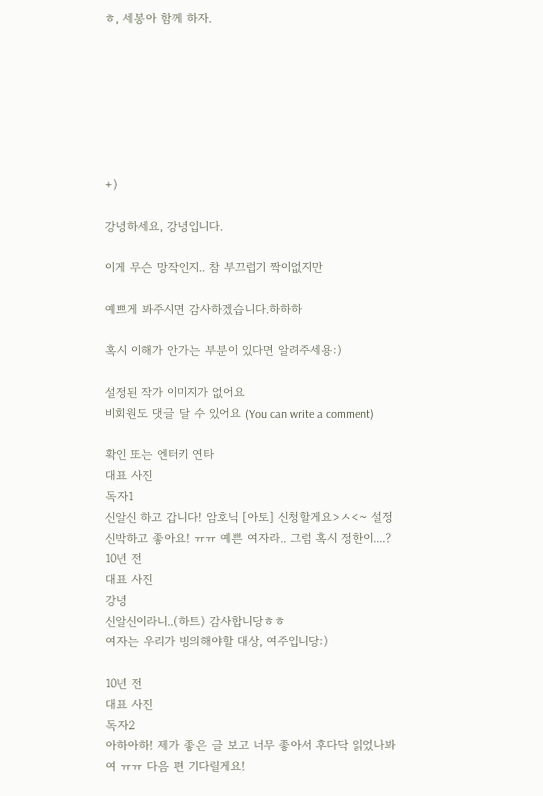ㅎ, 세봉아 함께 하자.







+)

강녕하세요, 강녕입니다.

이게 무슨 망작인지.. 참 부끄럽기 짝이없지만

예쁘게 봐주시면 감사하겠습니다.하하하

혹시 이해가 안가는 부분이 있다면 알려주세용:)

설정된 작가 이미지가 없어요
비회원도 댓글 달 수 있어요 (You can write a comment)

확인 또는 엔터키 연타
대표 사진
독자1
신알신 하고 갑니다! 암호닉 [아토] 신청할게요>ㅅ<~ 설정 신박하고 좋아요! ㅠㅠ 예쁜 여자라.. 그럼 혹시 정한이....?
10년 전
대표 사진
강녕
신알신이라니..(하트) 감사합니당ㅎㅎ
여자는 우리가 빙의해야할 대상, 여주입니당:)

10년 전
대표 사진
독자2
아하아하! 제가 좋은 글 보고 너무 좋아서 후다닥 읽었나봐여 ㅠㅠ 다음 편 기다릴게요!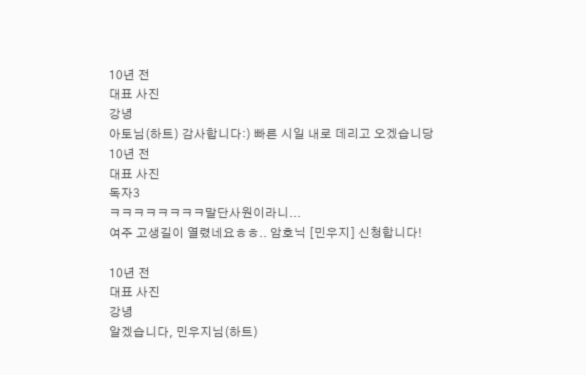10년 전
대표 사진
강녕
아토님(하트) 감사합니다:) 빠른 시일 내로 데리고 오겠습니당
10년 전
대표 사진
독자3
ㅋㅋㅋㅋㅋㅋㅋㅋ말단사원이라니...
여주 고생길이 열렸네요ㅎㅎ.. 암호닉 [민우지] 신청합니다!

10년 전
대표 사진
강녕
알겠습니다, 민우지님(하트)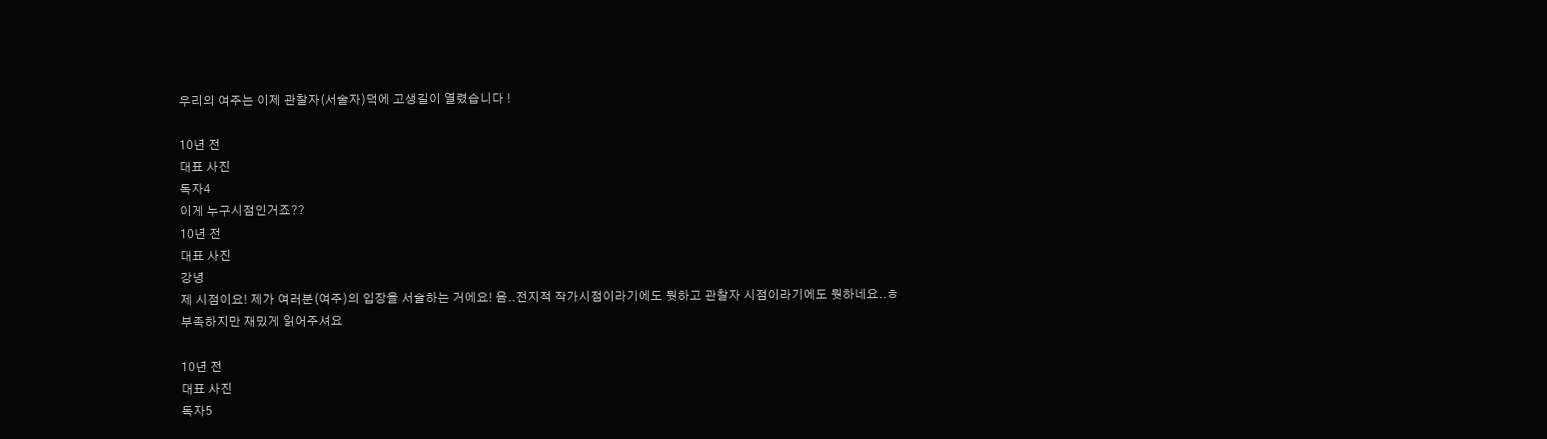우리의 여주는 이제 관찰자(서술자)덕에 고생길이 열렸습니다 !

10년 전
대표 사진
독자4
이게 누구시점인거죠??
10년 전
대표 사진
강녕
제 시점이요! 제가 여러분(여주)의 입장을 서술하는 거에요! 음..전지적 작가시점이라기에도 뭣하고 관찰자 시점이라기에도 뭣하네요..ㅎ
부족하지만 재밌게 읽어주셔요

10년 전
대표 사진
독자5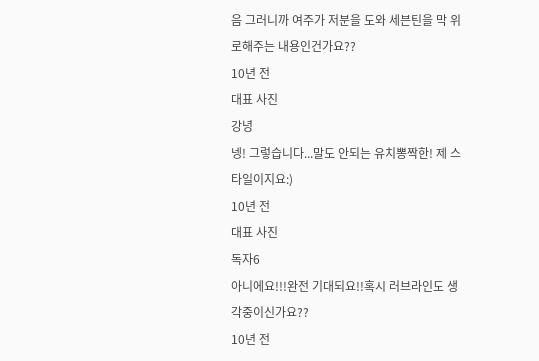음 그러니까 여주가 저분을 도와 세븐틴을 막 위로해주는 내용인건가요??
10년 전
대표 사진
강녕
넹! 그렇습니다...말도 안되는 유치뽕짝한! 제 스타일이지요:)
10년 전
대표 사진
독자6
아니에요!!!완전 기대되요!!혹시 러브라인도 생각중이신가요??
10년 전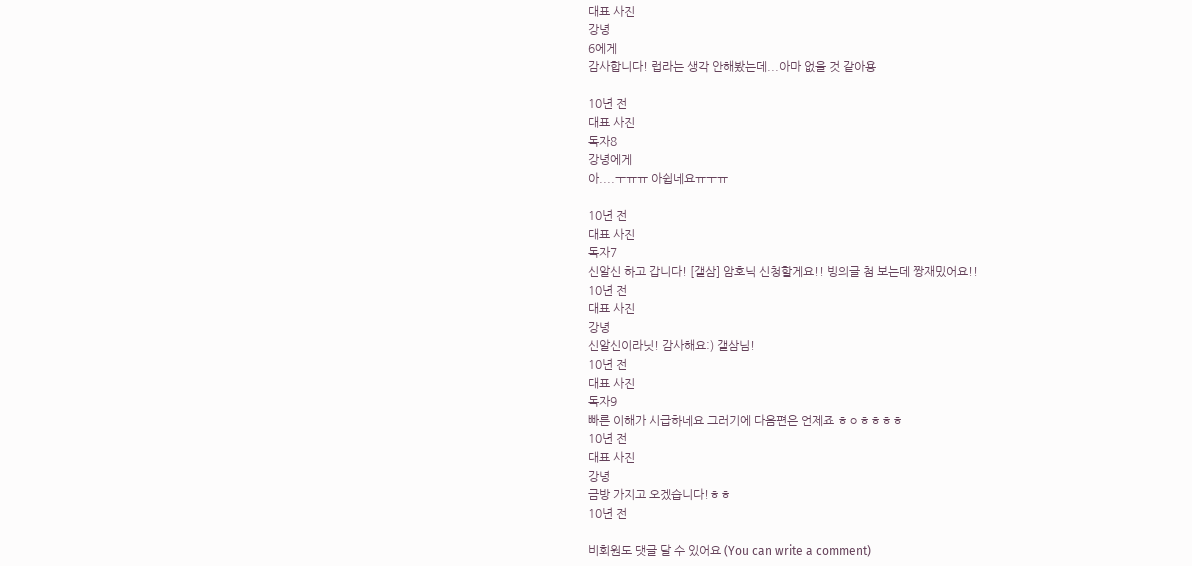대표 사진
강녕
6에게
감사합니다! 럽라는 생각 안해봤는데...아마 없을 것 같아용

10년 전
대표 사진
독자8
강녕에게
아....ㅜㅠㅠ 아쉽네요ㅠㅜㅠ

10년 전
대표 사진
독자7
신알신 하고 갑니다! [갤삼] 암호닉 신청할게요!! 빙의글 첨 보는데 짱재밌어요!!
10년 전
대표 사진
강녕
신알신이라닛! 감사해요:) 갤삼님!
10년 전
대표 사진
독자9
빠른 이해가 시급하네요 그러기에 다음편은 언제죠 ㅎㅇㅎㅎㅎㅎ
10년 전
대표 사진
강녕
금방 가지고 오겠습니다!ㅎㅎ
10년 전

비회원도 댓글 달 수 있어요 (You can write a comment)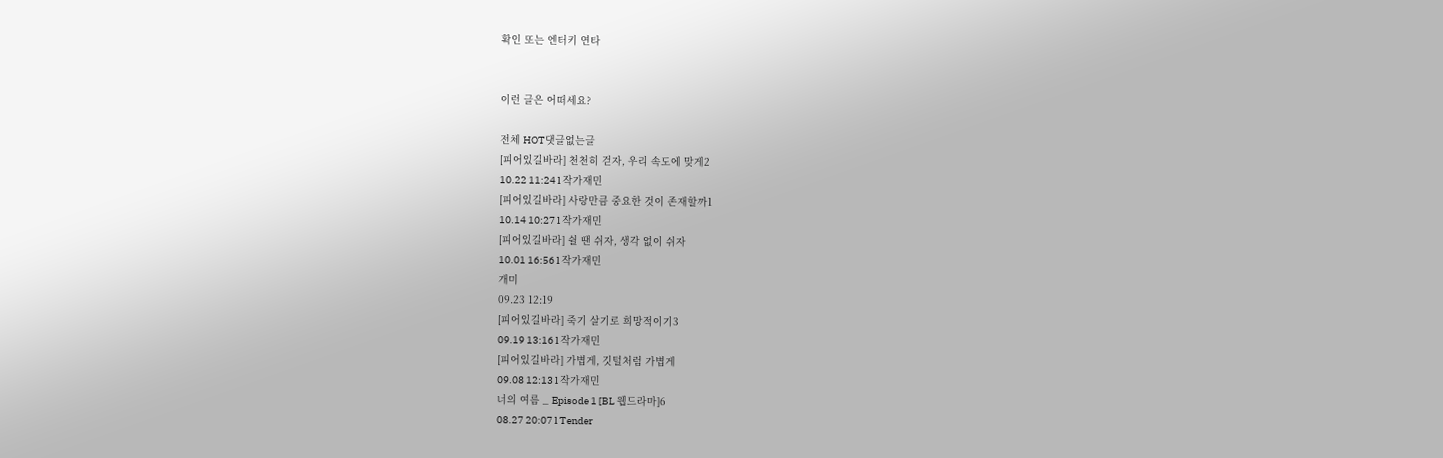확인 또는 엔터키 연타


이런 글은 어떠세요?

전체 HOT댓글없는글
[피어있길바라] 천천히 걷자, 우리 속도에 맞게2
10.22 11:24 l 작가재민
[피어있길바라] 사랑만큼 중요한 것이 존재할까1
10.14 10:27 l 작가재민
[피어있길바라] 쉴 땐 쉬자, 생각 없이 쉬자
10.01 16:56 l 작가재민
개미
09.23 12:19
[피어있길바라] 죽기 살기로 희망적이기3
09.19 13:16 l 작가재민
[피어있길바라] 가볍게, 깃털처럼 가볍게
09.08 12:13 l 작가재민
너의 여름 _ Episode 1 [BL 웹드라마]6
08.27 20:07 l Tender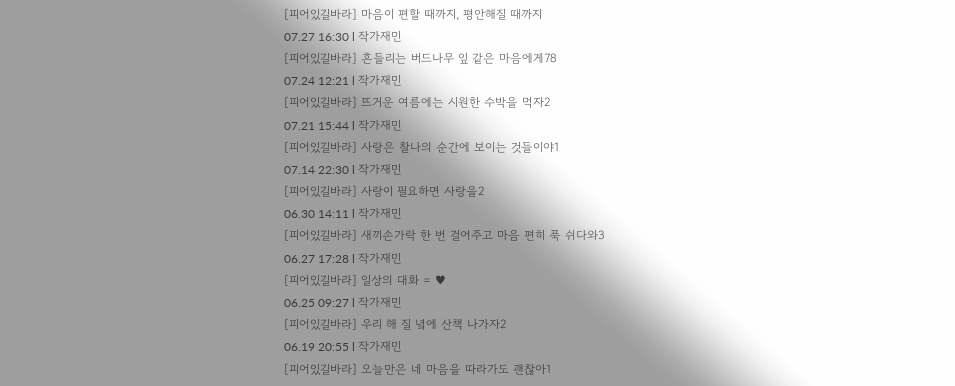[피어있길바라] 마음이 편할 때까지, 평안해질 때까지
07.27 16:30 l 작가재민
[피어있길바라] 흔들리는 버드나무 잎 같은 마음에게78
07.24 12:21 l 작가재민
[피어있길바라] 뜨거운 여름에는 시원한 수박을 먹자2
07.21 15:44 l 작가재민
[피어있길바라] 사랑은 찰나의 순간에 보이는 것들이야1
07.14 22:30 l 작가재민
[피어있길바라] 사랑이 필요하면 사랑을2
06.30 14:11 l 작가재민
[피어있길바라] 새끼손가락 한 번 걸어주고 마음 편히 푹 쉬다와3
06.27 17:28 l 작가재민
[피어있길바라] 일상의 대화 = ♥
06.25 09:27 l 작가재민
[피어있길바라] 우리 해 질 녘에 산책 나가자2
06.19 20:55 l 작가재민
[피어있길바라] 오늘만은 네 마음을 따라가도 괜찮아1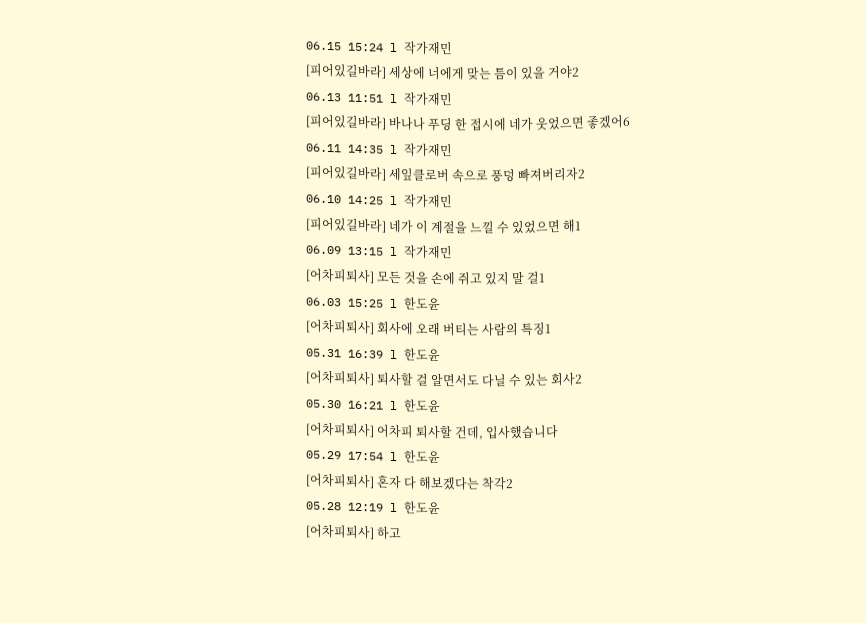06.15 15:24 l 작가재민
[피어있길바라] 세상에 너에게 맞는 틈이 있을 거야2
06.13 11:51 l 작가재민
[피어있길바라] 바나나 푸딩 한 접시에 네가 웃었으면 좋겠어6
06.11 14:35 l 작가재민
[피어있길바라] 세잎클로버 속으로 풍덩 빠져버리자2
06.10 14:25 l 작가재민
[피어있길바라] 네가 이 계절을 느낄 수 있었으면 해1
06.09 13:15 l 작가재민
[어차피퇴사] 모든 것을 손에 쥐고 있지 말 걸1
06.03 15:25 l 한도윤
[어차피퇴사] 회사에 오래 버티는 사람의 특징1
05.31 16:39 l 한도윤
[어차피퇴사] 퇴사할 걸 알면서도 다닐 수 있는 회사2
05.30 16:21 l 한도윤
[어차피퇴사] 어차피 퇴사할 건데, 입사했습니다
05.29 17:54 l 한도윤
[어차피퇴사] 혼자 다 해보겠다는 착각2
05.28 12:19 l 한도윤
[어차피퇴사] 하고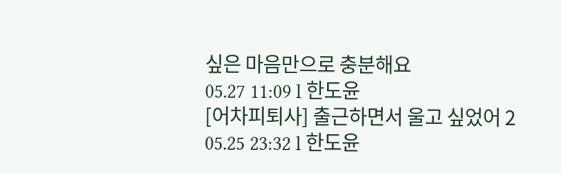싶은 마음만으로 충분해요
05.27 11:09 l 한도윤
[어차피퇴사] 출근하면서 울고 싶었어 2
05.25 23:32 l 한도윤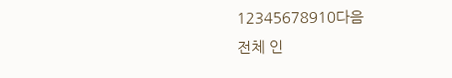12345678910다음
전체 인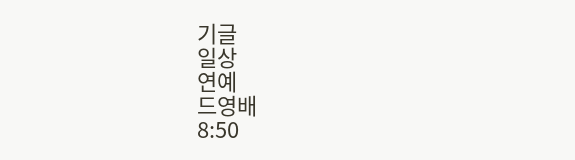기글
일상
연예
드영배
8:50